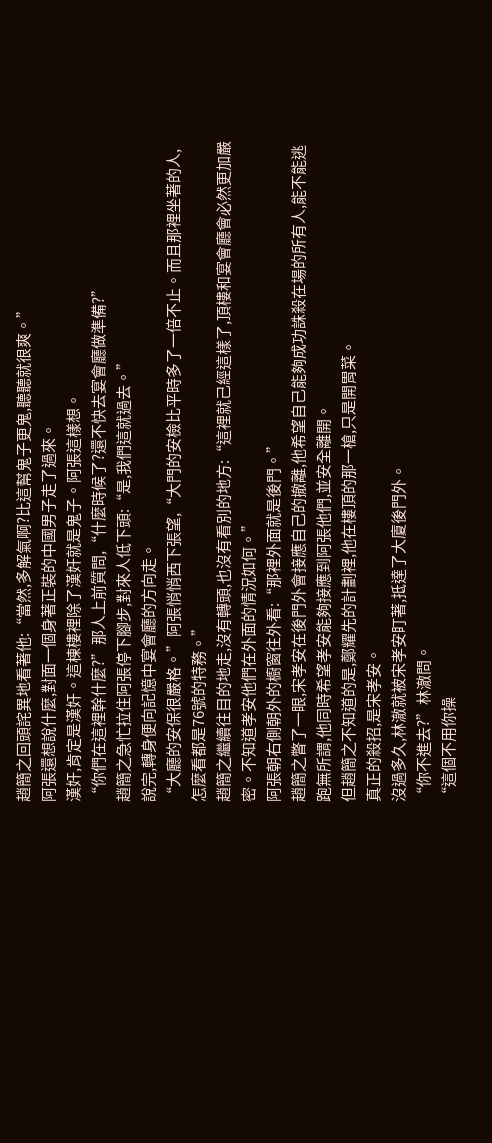趙簡之回頭詫異地看著他:“當然,多解氣啊?比這幫鬼子更鬼,聽聽就很爽。”
阿張還想說什麼,對面一個身著正裝的中國男子走了過來。
漢奸,肯定是漢奸。這棟樓裡除了漢奸就是鬼子。阿張這樣想。
“你們在這裡幹什麼?”那人上前質問,“什麼時候了?還不快去宴會廳做準備?”
趙簡之急忙拉住阿張停下腳步,對來人低下頭:“是,我們這就過去。”
說完,轉身便向記憶中宴會廳的方向走。
“大廳的安保很嚴格。”阿張悄悄西下張望,“大門的安檢比平時多了一倍不止。而且那裡坐著的人,怎麼看都是76號的特務。”
趙簡之繼續往目的地走,沒有轉頭,也沒有看別的地方:“這裡就己經這樣了,頂樓和宴會廳會必然更加嚴密。不知道孝安他們在外面的情況如何。”
阿張朝右側朝外的櫥窗往外看:“那裡外面就是後門。”
趙簡之瞥了一眼,宋孝安在後門外會接應自己的撤離,他希望自己能夠成功誅殺在場的所有人,能不能逃跑無所謂,他同時希望孝安能夠接應到阿張他們,並安全離開。
但趙簡之不知道的是,鄭耀先的計劃裡,他在樓頂的那一槍,只是開胃菜。
真正的殺招,是宋孝安。
沒過多久,林澈就被宋孝安盯著,抵達了大廈後門外。
“你不進去?”林澈問。
“這個不用你操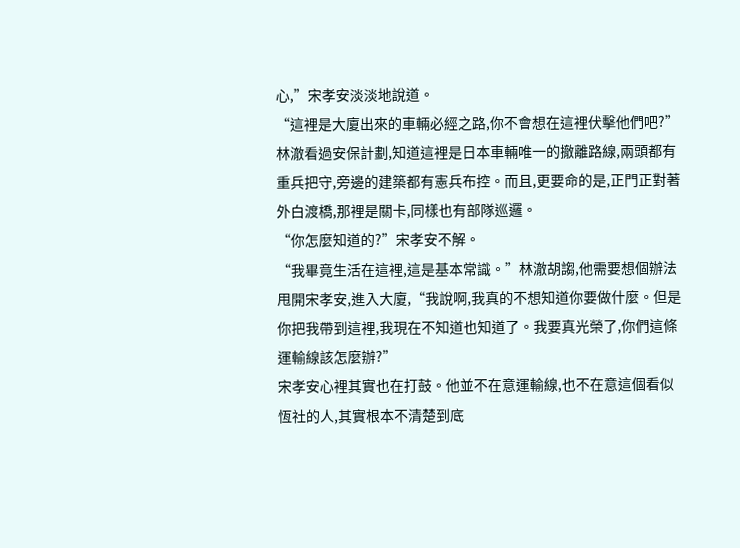心,”宋孝安淡淡地說道。
“這裡是大廈出來的車輛必經之路,你不會想在這裡伏擊他們吧?”
林澈看過安保計劃,知道這裡是日本車輛唯一的撤離路線,兩頭都有重兵把守,旁邊的建築都有憲兵布控。而且,更要命的是,正門正對著外白渡橋,那裡是關卡,同樣也有部隊巡邏。
“你怎麼知道的?”宋孝安不解。
“我畢竟生活在這裡,這是基本常識。”林澈胡謅,他需要想個辦法甩開宋孝安,進入大廈,“我說啊,我真的不想知道你要做什麼。但是你把我帶到這裡,我現在不知道也知道了。我要真光榮了,你們這條運輸線該怎麼辦?”
宋孝安心裡其實也在打鼓。他並不在意運輸線,也不在意這個看似恆社的人,其實根本不清楚到底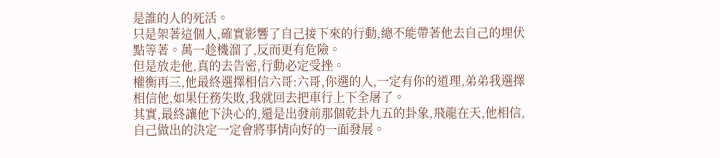是誰的人的死活。
只是架著這個人,確實影響了自己接下來的行動,總不能帶著他去自己的埋伏點等著。萬一趁機溜了,反而更有危險。
但是放走他,真的去告密,行動必定受挫。
權衡再三,他最終選擇相信六哥:六哥,你選的人,一定有你的道理,弟弟我選擇相信他,如果任務失敗,我就回去把車行上下全屠了。
其實,最終讓他下決心的,還是出發前那個乾卦九五的卦象,飛龍在天,他相信,自己做出的決定一定會將事情向好的一面發展。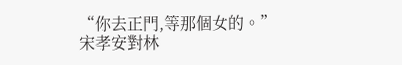“你去正門,等那個女的。”
宋孝安對林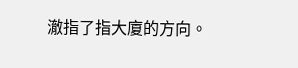澈指了指大廈的方向。